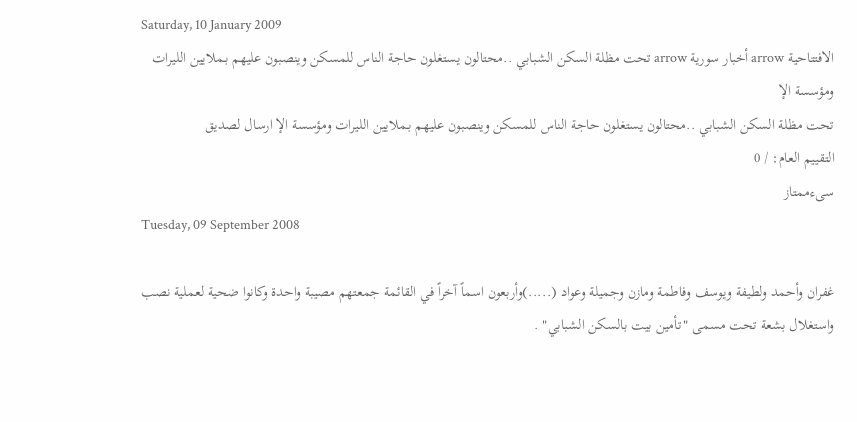Saturday, 10 January 2009
الافتتاحية arrow أخبار سورية arrow تحت مظلة السكن الشبابي ..محتالون يستغلون حاجة الناس للمسكن وينصبون عليهم بـملايين الليرات ومؤسسة الإ
تحت مظلة السكن الشبابي ..محتالون يستغلون حاجة الناس للمسكن وينصبون عليهم بـملايين الليرات ومؤسسة الإ ارسال لصديق
التقييم العام: / 0
سىءممتاز
Tuesday, 09 September 2008

غفران وأحمد ولطيفة ويوسف وفاطمة ومازن وجميلة وعواد (.....)وأربعون اسماً آخراً في القائمة جمعتهم مصيبة واحدة وكانوا ضحية لعملية نصب واستغلال بشعة تحت مسمى "تأمين بيت بالسكن الشبابي" .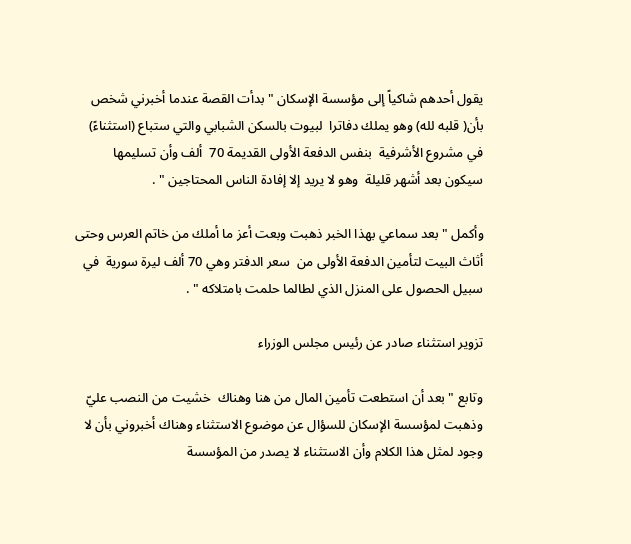يقول أحدهم شاكياً إلى مؤسسة الإسكان " بدأت القصة عندما أخبرني شخص بأن( قلبه لله) وهو يملك دفاترا  لبيوت بالسكن الشبابي والتي ستباع (استثناءً) في مشروع الأشرفية  بنفس الدفعة الأولى القديمة 70  ألف وأن تسليمها سيكون بعد أشهر قليلة  وهو لا يريد إلا إفادة الناس المحتاجين " .

وأكمل " بعد سماعي بهذا الخبر ذهبت وبعت أعز ما أملك من خاتم العرس وحتى أثاث البيت لتأمين الدفعة الأولى من  سعر الدفتر وهي 70 ألف ليرة سورية  في سبيل الحصول على المنزل الذي لطالما حلمت بامتلاكه " .

تزوير استثناء صادر عن رئيس مجلس الوزراء

وتابع " بعد أن استطعت تأمين المال من هنا وهناك  خشيت من النصب عليّ  وذهبت لمؤسسة الإسكان للسؤال عن موضوع الاستثناء وهناك أخبروني بأن لا وجود لمثل هذا الكلام وأن الاستثناء لا يصدر من المؤسسة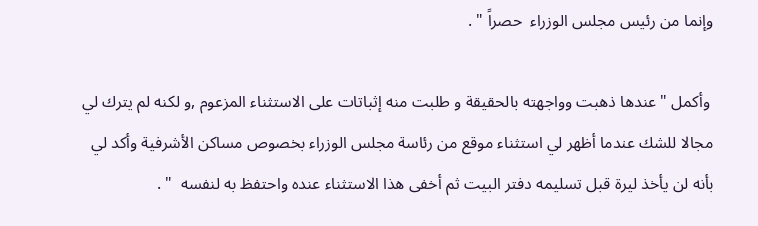وإنما من رئيس مجلس الوزراء  حصراً " .

 وأكمل " عندها ذهبت وواجهته بالحقيقة و طلبت منه إثباتات على الاستثناء المزعوم ,و لكنه لم يترك لي مجالا للشك عندما أظهر لي استثناء موقع من رئاسة مجلس الوزراء بخصوص مساكن الأشرفية وأكد لي بأنه لن يأخذ ليرة قبل تسليمه دفتر البيت ثم أخفى هذا الاستثناء عنده واحتفظ به لنفسه  " .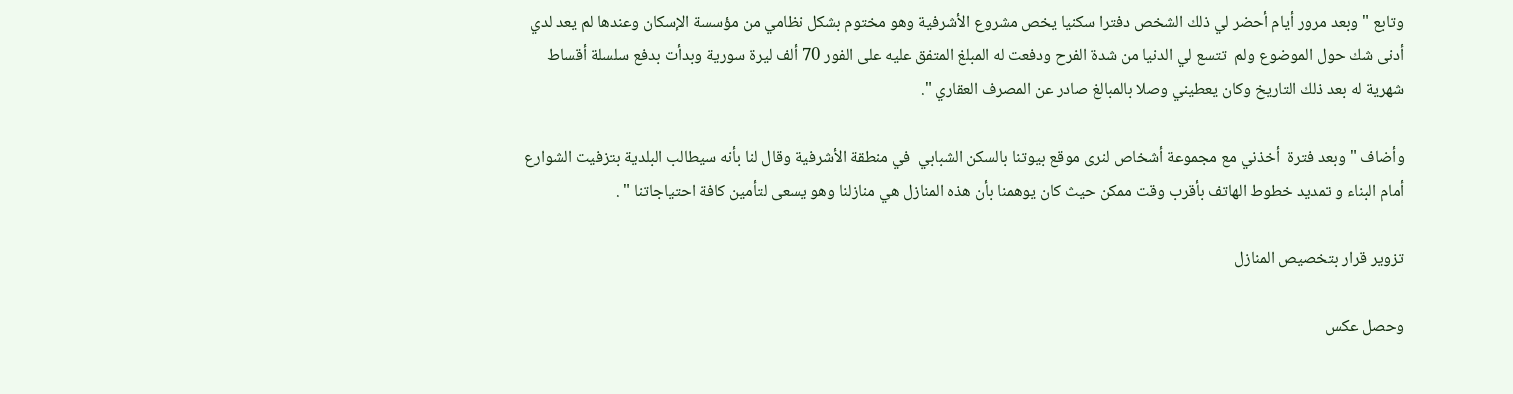وتابع " وبعد مرور أيام أحضر لي ذلك الشخص دفترا سكنيا يخص مشروع الأشرفية وهو مختوم بشكل نظامي من مؤسسة الإسكان وعندها لم يعد لدي أدنى شك حول الموضوع ولم  تتسع لي الدنيا من شدة الفرح ودفعت له المبلغ المتفق عليه على الفور 70 ألف ليرة سورية وبدأت بدفع سلسلة أقساط شهرية له بعد ذلك التاريخ وكان يعطيني وصلا بالمبالغ صادر عن المصرف العقاري ".

وأضاف " وبعد فترة  أخذني مع مجموعة أشخاص لنرى موقع بيوتنا بالسكن الشبابي  في منطقة الأشرفية وقال لنا بأنه سيطالب البلدية بتزفيت الشوارع أمام البناء و تمديد خطوط الهاتف بأقرب وقت ممكن حيث كان يوهمنا بأن هذه المنازل هي منازلنا وهو يسعى لتأمين كافة احتياجاتنا " .

تزوير قرار بتخصيص المنازل

وحصل عكس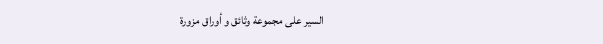السير على مجموعة وثائق و أوراق مزورة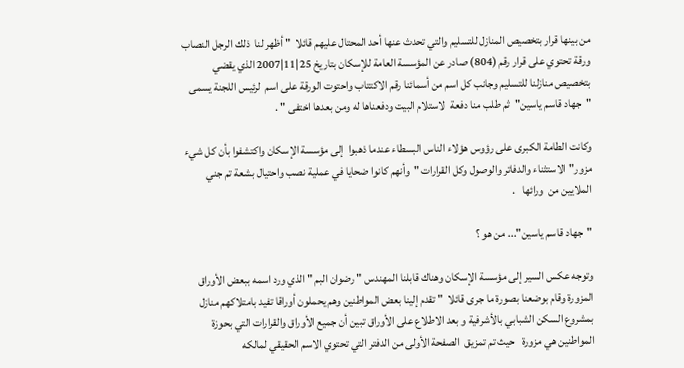من بينها قرار بتخصيص المنازل للتسليم والتي تحدث عنها أحد المحتال عليهم قائلا  " أظهر لنا  ذلك الرجل النصاب ورقة تحتوي على قرار رقم (804) صادر عن المؤسسة العامة للإسكان بتاريخ 25|11|2007 الذي يقضي  بتخصيص منازلنا للتسليم وجانب كل اسم من أسمائنا رقم الاكتتاب واحتوت الورقة على اسم  لرئيس اللجنة يسمى "جهاد قاسم ياسين"ثم طلب منا دفعة  لاستلام البيت ودفعناها له ومن بعدها اختفى " .

وكانت الطامة الكبرى على رؤوس هؤلاء الناس البسطاء عندما ذهبوا  إلى مؤسسة الإسكان واكتشفوا بأن كل شيء مزور"الاستثناء والدفاتر والوصول وكل القرارات "وأنهم كانوا ضحايا في عملية نصب واحتيال بشعة تم جني الملايين من  ورائها   .

"جهاد قاسم ياسين"... من هو ؟

وتوجه عكس السير إلى مؤسسة الإسكان وهناك قابلنا المهندس " رضوان البم " الذي ورد اسمه ببعض الأوراق المزورة وقام بوضعنا بصورة ما جرى قائلا  " تقدم إلينا بعض المواطنين وهم يحملون أوراقا تفيد بامتلاكهم منازل بمشروع السكن الشبابي بالأشرفية و بعد الاطلاع على الأوراق تبين أن جميع الأوراق والقرارات التي بحوزة المواطنين هي مزورة   حيث تم تمزيق  الصفحة الأولى من الدفتر التي تحتوي الاسم الحقيقي لمالكه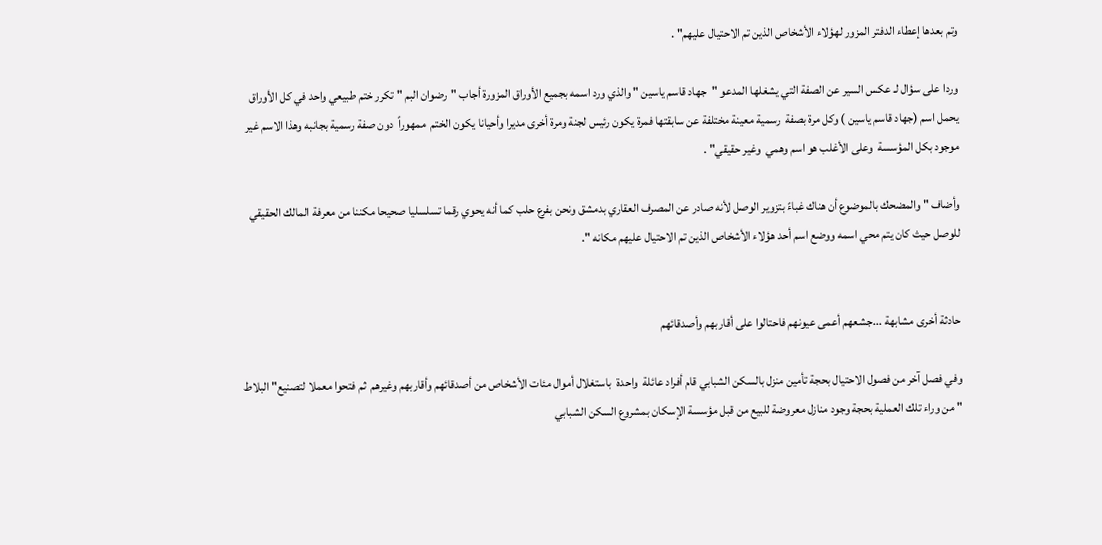وتم بعدها إعطاء الدفتر المزور لهؤلاء الأشخاص الذين تم الاحتيال عليهم" .

وردا على سؤال لـ عكس السير عن الصفة التي يشغلها المدعو "جهاد قاسم ياسين " والذي ورد اسمه بجميع الأوراق المزورة أجاب "رضوان البم " تكرر ختم طبيعي واحد في كل الأوراق يحمل اسم (جهاد قاسم ياسين ) وكل مرة بصفة  رسمية معينة مختلفة عن سابقتها فمرة يكون رئيس لجنة ومرة أخرى مديرا وأحيانا يكون الختم  ممهوراً  دون صفة رسمية بجانبه وهذا الاسم غير موجود بكل المؤسسة  وعلى الأغلب هو اسم وهمي  وغير حقيقي" .

وأضاف " والمضحك بالموضوع أن هناك غباءً بتزوير الوصل لأنه صادر عن المصرف العقاري بدمشق ونحن بفرع حلب كما أنه يحوي رقما تسلسليا صحيحا مكننا من معرفة المالك الحقيقي للوصل حيث كان يتم محي اسمه ووضع اسم أحد هؤلاء الأشخاص الذين تم الاحتيال عليهم مكانه ".


حادثة أخرى مشابهة ...جشعهم أعمى عيونهم فاحتالوا على أقاربهم وأصدقائهم

وفي فصل آخر من فصول الاحتيال بحجة تأمين منزل بالسكن الشبابي قام أفراد عائلة  واحدة  باستغلال أموال مئات الأشخاص من أصدقائهم وأقاربهم وغيرهم  ثم فتحوا معملا لتصنيع" البلاط " من وراء تلك العملية بحجة وجود منازل معروضة للبيع من قبل مؤسسة الإسكان بمشروع السكن الشبابي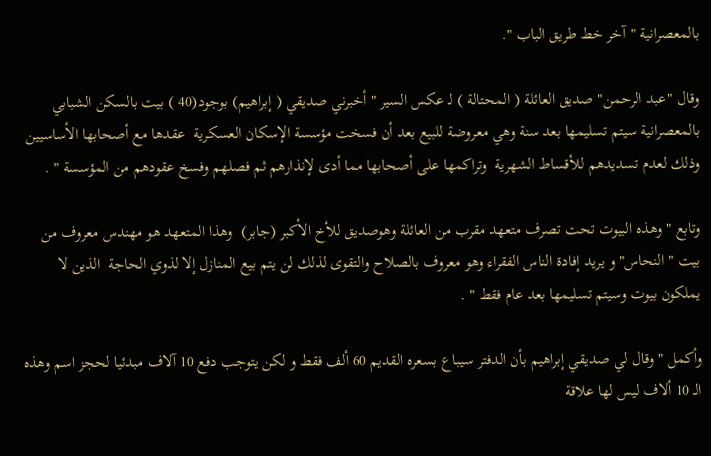بالمعصرانية "آخر خط طريق الباب ".

وقال "عبد الرحمن" صديق العائلة ( المحتالة ) لـ عكس السير " أخبرني صديقي ( إبراهيم) بوجود(40 ) بيت بالسكن الشبابي بالمعصرانية سيتم تسليمها بعد سنة وهي معروضة للبيع بعد أن فسخت مؤسسة الإسكان العسكرية  عقدها مع أصحابها الأساسيين وذلك لعدم تسديدهم للأقساط الشهرية  وتراكمها على أصحابها مما أدى لإنذارهم ثم فصلهم وفسخ عقودهم من المؤسسة " .

وتابع " وهذه البيوت تحت تصرف متعهد مقرب من العائلة وهوصديق للأخ الأكبر (جابر)  وهذا المتعهد هو مهندس معروف من بيت " النحاس" و يريد إفادة الناس الفقراء وهو معروف بالصلاح والتقوى لذلك لن يتم بيع المنازل إلا لذوي الحاجة  الذين لا يملكون بيوت وسيتم تسليمها بعد عام فقط " .

وأكمل " وقال لي صديقي إبراهيم بأن الدفتر سيباع بسعره القديم 60 ألف فقط و لكن يتوجب دفع 10 آلاف مبدئيا لحجز اسم وهذه الـ 10 ألاف ليس لها علاقة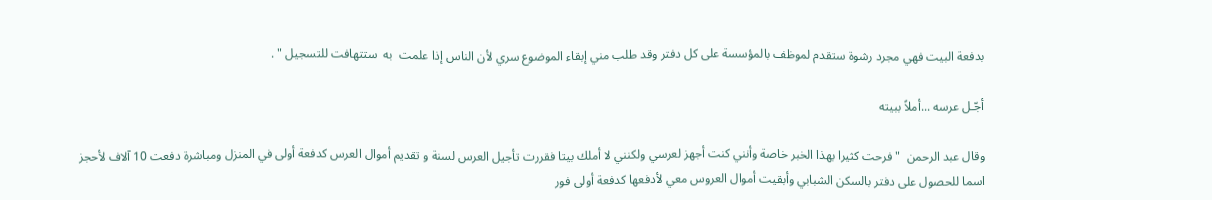بدفعة البيت فهي مجرد رشوة ستقدم لموظف بالمؤسسة على كل دفتر وقد طلب مني إبقاء الموضوع سري لأن الناس إذا علمت  به  ستتهافت للتسجيل " .

أجّـل عرسه ...أملاً ببيته

وقال عبد الرحمن  " فرحت كثيرا بهذا الخبر خاصة وأنني كنت أجهز لعرسي ولكنني لا أملك بيتا فقررت تأجيل العرس لسنة و تقديم أموال العرس كدفعة أولى في المنزل ومباشرة دفعت 10 آلاف لأحجز اسما للحصول على دفتر بالسكن الشبابي وأبقيت أموال العروس معي لأدفعها كدفعة أولى فور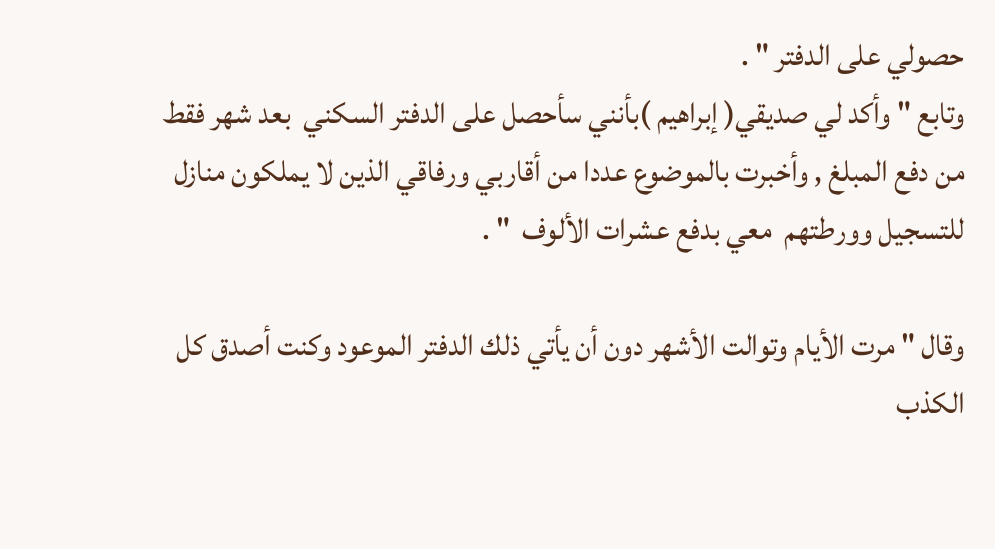حصولي على الدفتر " .
وتابع " وأكد لي صديقي( إبراهيم )بأنني سأحصل على الدفتر السكني  بعد شهر فقط من دفع المبلغ , وأخبرت بالموضوع عددا من أقاربي ورفاقي الذين لا يملكون منازل للتسجيل وورطتهم  معي بدفع عشرات الألوف  " .

وقال " مرت الأيام وتوالت الأشهر دون أن يأتي ذلك الدفتر الموعود وكنت أصدق كل الكذب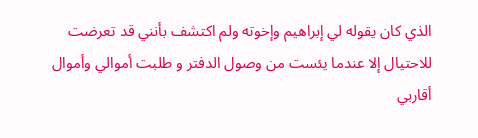الذي كان يقوله لي إبراهيم وإخوته ولم اكتشف بأنني قد تعرضت للاحتيال إلا عندما يئست من وصول الدفتر و طلبت أموالي وأموال أقاربي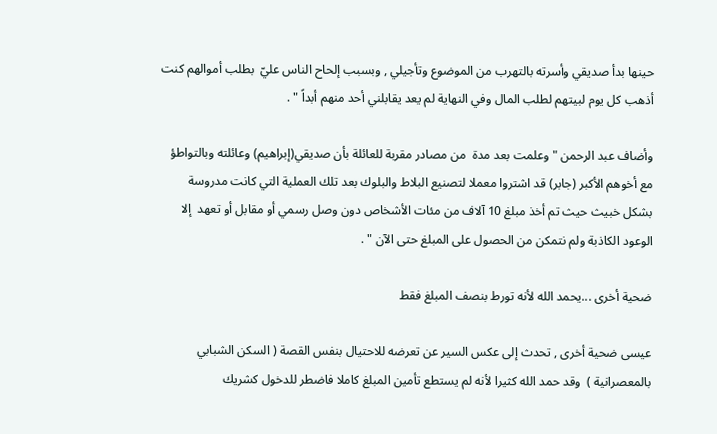حينها بدأ صديقي وأسرته بالتهرب من الموضوع وتأجيلي , وبسبب إلحاح الناس عليّ  بطلب أموالهم كنت أذهب كل يوم لبيتهم لطلب المال وفي النهاية لم يعد يقابلني أحد منهم أبداً " .

وأضاف عبد الرحمن " وعلمت بعد مدة  من مصادر مقربة للعائلة بأن صديقي(إبراهيم) وعائلته وبالتواطؤ مع أخوهم الأكبر (جابر) قد اشتروا معملا لتصنيع البلاط والبلوك بعد تلك العملية التي كانت مدروسة بشكل خبيث حيث تم أخذ مبلغ 10 آلاف من مئات الأشخاص دون وصل رسمي أو مقابل أو تعهد  إلا الوعود الكاذبة ولم نتمكن من الحصول على المبلغ حتى الآن " .

ضحية أخرى ...يحمد الله لأنه تورط بنصف المبلغ فقط

عيسى ضحية أخرى , تحدث إلى عكس السير عن تعرضه للاحتيال بنفس القصة ( السكن الشبابي بالمعصرانية )  وقد حمد الله كثيرا لأنه لم يستطع تأمين المبلغ كاملا فاضطر للدخول كشريك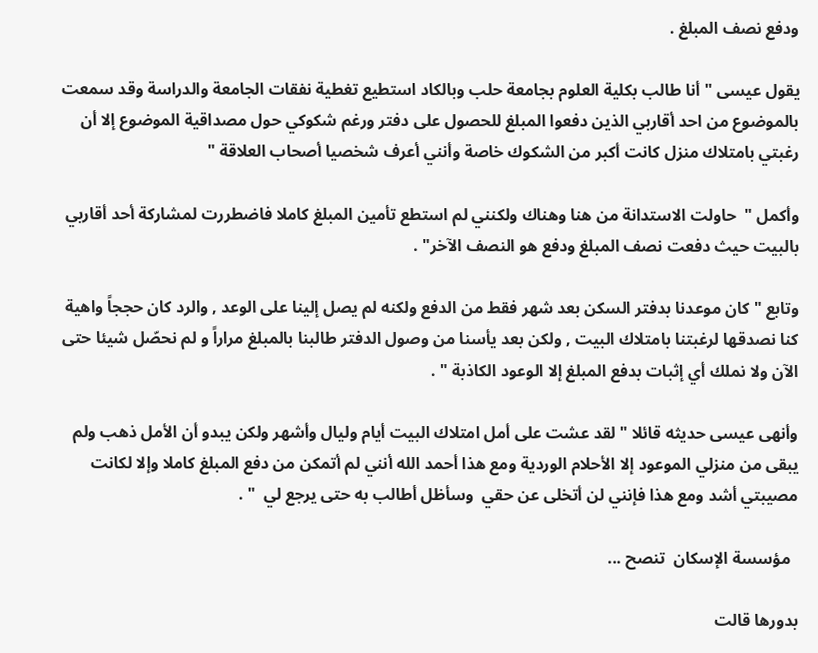ودفع نصف المبلغ .

يقول عيسى " أنا طالب بكلية العلوم بجامعة حلب وبالكاد استطيع تغطية نفقات الجامعة والدراسة وقد سمعت بالموضوع من احد أقاربي الذين دفعوا المبلغ للحصول على دفتر ورغم شكوكي حول مصداقية الموضوع إلا أن رغبتي بامتلاك منزل كانت أكبر من الشكوك خاصة وأنني أعرف شخصيا أصحاب العلاقة "

وأكمل "  حاولت الاستدانة من هنا وهناك ولكنني لم استطع تأمين المبلغ كاملا فاضطررت لمشاركة أحد أقاربي بالبيت حيث دفعت نصف المبلغ ودفع هو النصف الآخر" .

وتابع " كان موعدنا بدفتر السكن بعد شهر فقط من الدفع ولكنه لم يصل إلينا على الوعد , والرد كان حججاً واهية كنا نصدقها لرغبتنا بامتلاك البيت , ولكن بعد يأسنا من وصول الدفتر طالبنا بالمبلغ مراراً و لم نحصّل شيئا حتى الآن ولا نملك أي إثبات بدفع المبلغ إلا الوعود الكاذبة " .

وأنهى عيسى حديثه قائلا " لقد عشت على أمل امتلاك البيت أيام وليال وأشهر ولكن يبدو أن الأمل ذهب ولم يبقى من منزلي الموعود إلا الأحلام الوردية ومع هذا أحمد الله أنني لم أتمكن من دفع المبلغ كاملا وإلا لكانت مصيبتي أشد ومع هذا فإنني لن أتخلى عن حقي  وسأظل أطالب به حتى يرجع لي  " .

  مؤسسة الإسكان  تنصح ...

بدورها قالت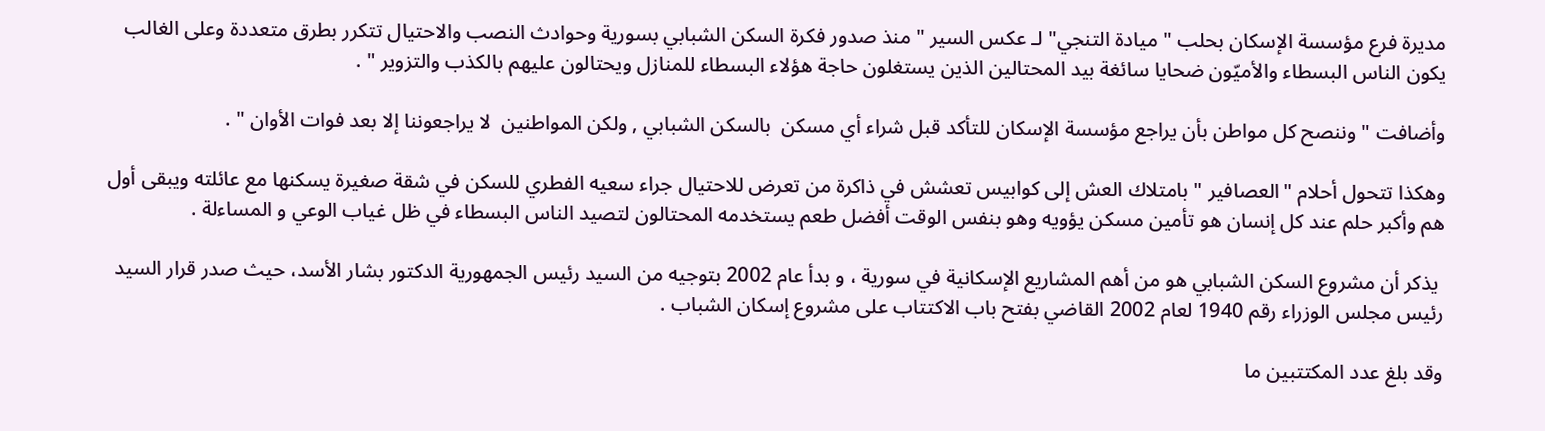مديرة فرع مؤسسة الإسكان بحلب " ميادة التنجي" لـ عكس السير " منذ صدور فكرة السكن الشبابي بسورية وحوادث النصب والاحتيال تتكرر بطرق متعددة وعلى الغالب يكون الناس البسطاء والأميّون ضحايا سائغة بيد المحتالين الذين يستغلون حاجة هؤلاء البسطاء للمنازل ويحتالون عليهم بالكذب والتزوير " .

وأضافت " وننصح كل مواطن بأن يراجع مؤسسة الإسكان للتأكد قبل شراء أي مسكن  بالسكن الشبابي , ولكن المواطنين  لا يراجعوننا إلا بعد فوات الأوان " .

وهكذا تتحول أحلام "العصافير " بامتلاك العش إلى كوابيس تعشش في ذاكرة من تعرض للاحتيال جراء سعيه الفطري للسكن في شقة صغيرة يسكنها مع عائلته ويبقى أول هم وأكبر حلم عند كل إنسان هو تأمين مسكن يؤويه وهو بنفس الوقت أفضل طعم يستخدمه المحتالون لتصيد الناس البسطاء في ظل غياب الوعي و المساءلة .

 يذكر أن مشروع السكن الشبابي هو من أهم المشاريع الإسكانية في سورية ، و بدأ عام 2002 بتوجيه من السيد رئيس الجمهورية الدكتور بشار الأسد، حيث صدر قرار السيد رئيس مجلس الوزراء رقم 1940 لعام 2002 القاضي بفتح باب الاكتتاب على مشروع إسكان الشباب .

وقد بلغ عدد المكتتبين ما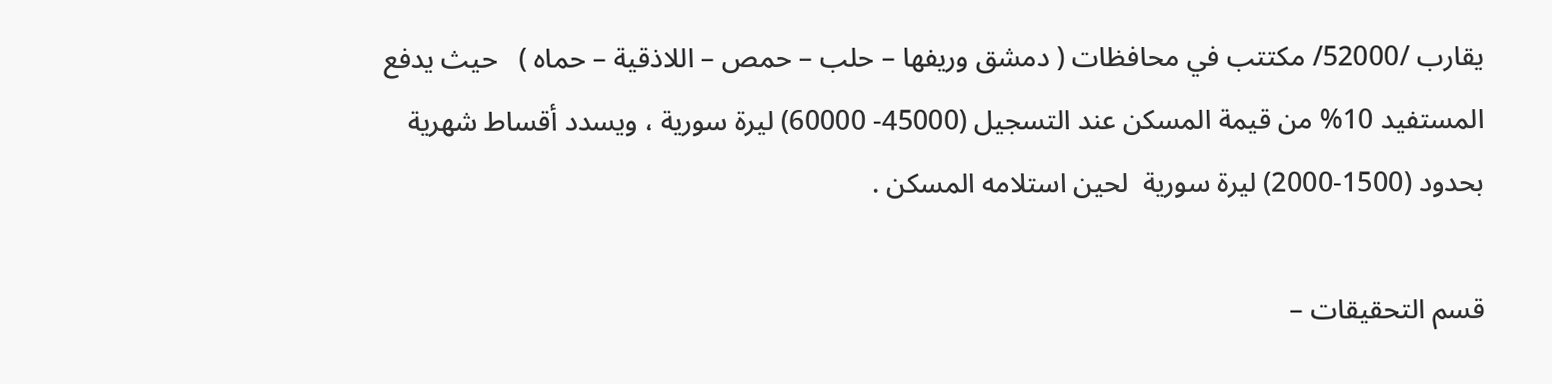يقارب /52000/ مكتتب في محافظات ( دمشق وريفها – حلب – حمص – اللاذقية – حماه )   حيث يدفع المستفيد 10% من قيمة المسكن عند التسجيل (45000- 60000) ليرة سورية ، ويسدد أقساط شهرية      بحدود (1500-2000) ليرة سورية  لحين استلامه المسكن .

قسم التحقيقات –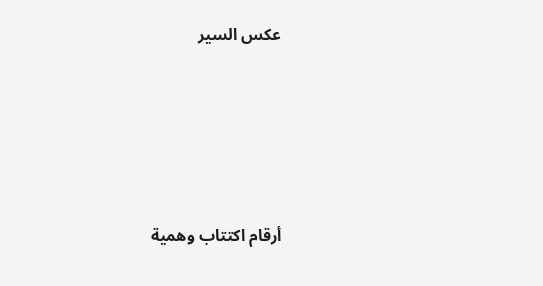عكس السير





أرقام اكتتاب وهمية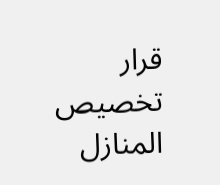قرار تخصيص المنازل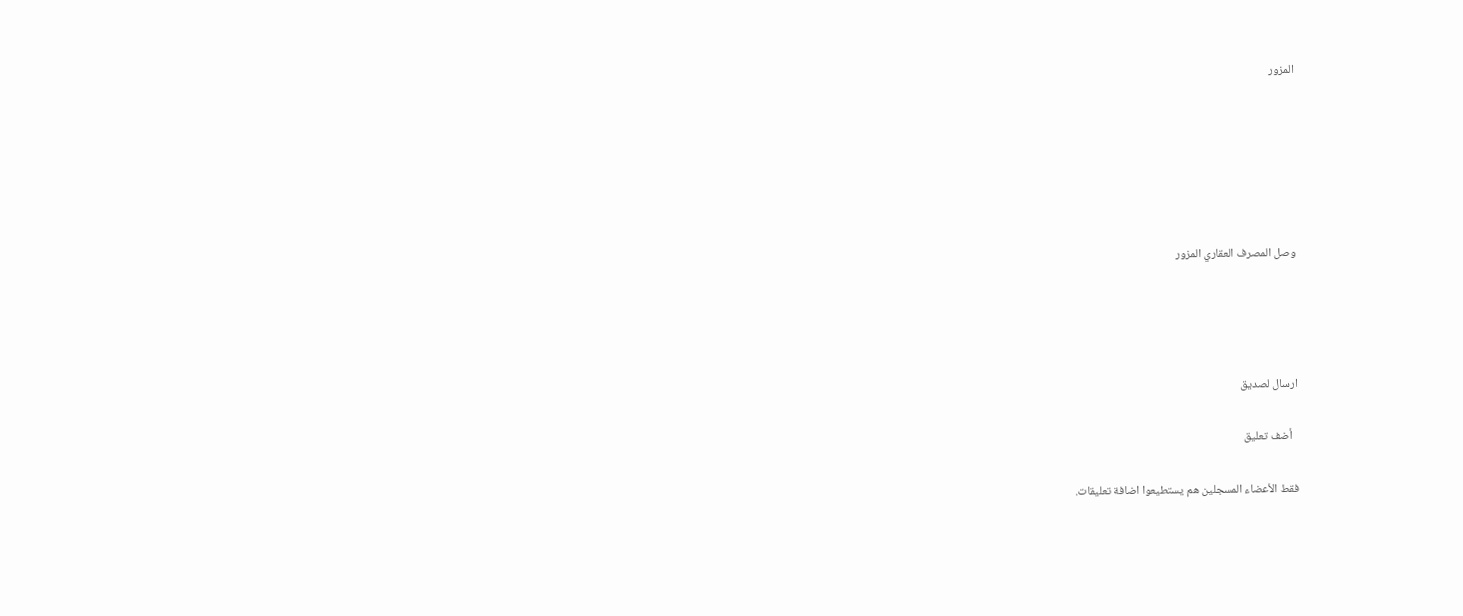المزور






وصل المصرف العقاري المزور




ارسال لصديق

  أضف تعليق

فقط الأعضاء المسجلين هم يستطيعوا اضافة تعليقات.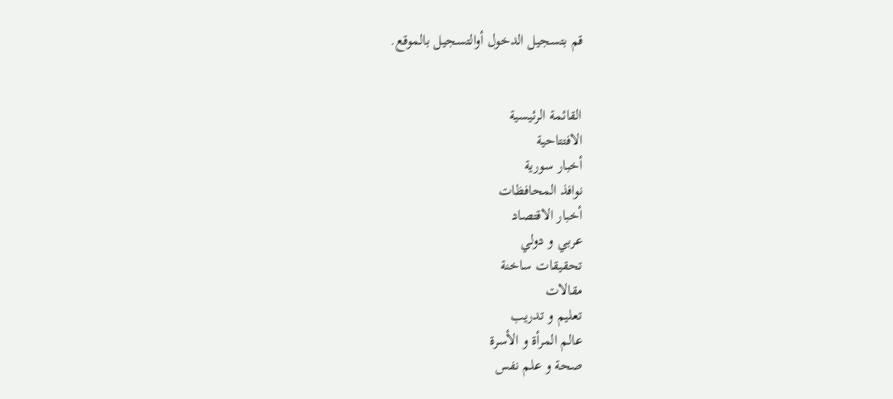قم بتسجيل الدخول أوالتسجيل بالموقع.


القائمة الرئيسية
الافتتاحية
أخبار سورية
نوافذ المحافظات
أخبار الاقتصاد
عربي و دولي
تحقيقات ساخنة
مقالات
تعليم و تدريب
عالم المرأة و الأسرة
صحة و علم نفس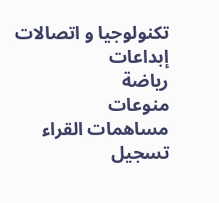تكنولوجيا و اتصالات
إبداعات
رياضة
منوعات
مساهمات القراء
تسجيل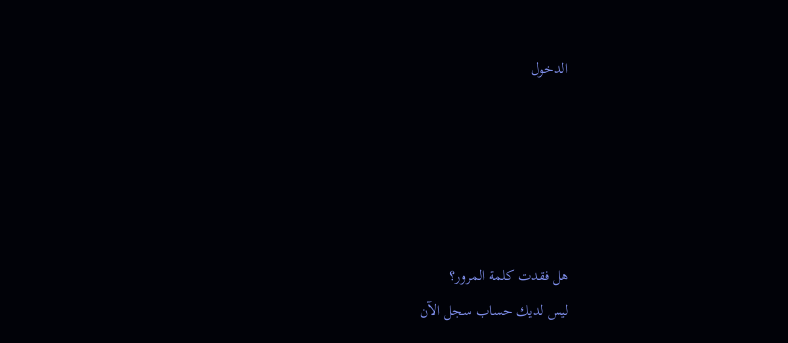الدخول





هل فقدت كلمة المرور؟
ليس لديك حساب سجل الآن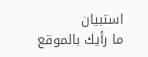استبيان
ما رأيك بالموقع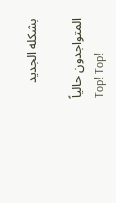بشكله الجديد

المتواجدون حالياً
Top! Top!